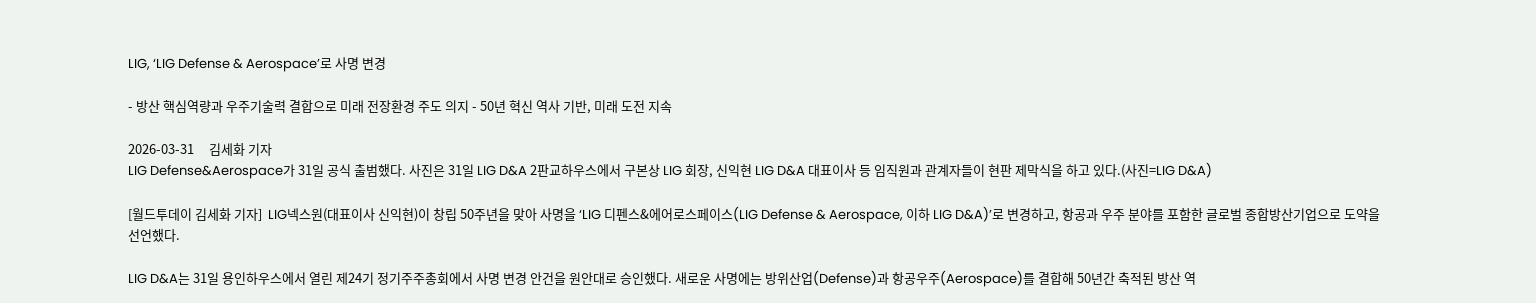LIG, ‘LIG Defense & Aerospace’로 사명 변경

- 방산 핵심역량과 우주기술력 결합으로 미래 전장환경 주도 의지 - 50년 혁신 역사 기반, 미래 도전 지속

2026-03-31     김세화 기자
LIG Defense&Aerospace가 31일 공식 출범했다. 사진은 31일 LIG D&A 2판교하우스에서 구본상 LIG 회장, 신익현 LIG D&A 대표이사 등 임직원과 관계자들이 현판 제막식을 하고 있다.(사진=LIG D&A)

[월드투데이 김세화 기자]  LIG넥스원(대표이사 신익현)이 창립 50주년을 맞아 사명을 ‘LIG 디펜스&에어로스페이스(LIG Defense & Aerospace, 이하 LIG D&A)’로 변경하고, 항공과 우주 분야를 포함한 글로벌 종합방산기업으로 도약을 선언했다.

LIG D&A는 31일 용인하우스에서 열린 제24기 정기주주총회에서 사명 변경 안건을 원안대로 승인했다. 새로운 사명에는 방위산업(Defense)과 항공우주(Aerospace)를 결합해 50년간 축적된 방산 역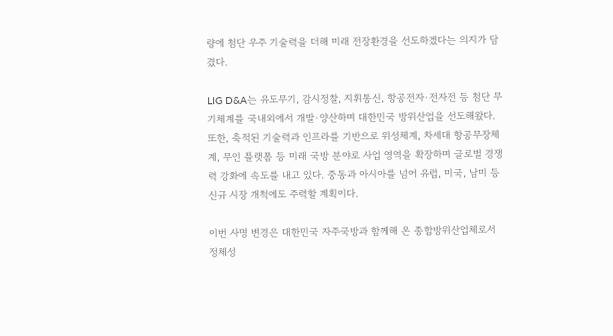량에 첨단 우주 기술력을 더해 미래 전장환경을 선도하겠다는 의지가 담겼다.

LIG D&A는 유도무기, 감시정찰, 지휘통신, 항공전자·전자전 등 첨단 무기체계를 국내외에서 개발·양산하며 대한민국 방위산업을 선도해왔다. 또한, 축적된 기술력과 인프라를 기반으로 위성체계, 차세대 항공무장체계, 무인 플랫폼 등 미래 국방 분야로 사업 영역을 확장하며 글로벌 경쟁력 강화에 속도를 내고 있다. 중동과 아시아를 넘어 유럽, 미국, 남미 등 신규 시장 개척에도 주력할 계획이다.

이번 사명 변경은 대한민국 자주국방과 함께해 온 종합방위산업체로서 정체성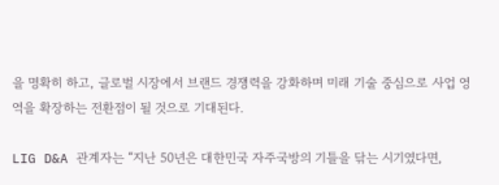을 명확히 하고, 글로벌 시장에서 브랜드 경쟁력을 강화하며 미래 기술 중심으로 사업 영역을 확장하는 전환점이 될 것으로 기대된다.

LIG D&A 관계자는 “지난 50년은 대한민국 자주국방의 기틀을 닦는 시기였다면,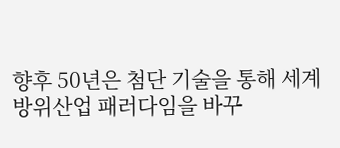향후 50년은 첨단 기술을 통해 세계 방위산업 패러다임을 바꾸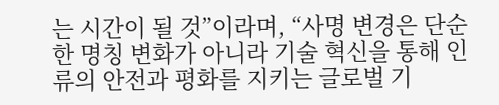는 시간이 될 것”이라며, “사명 변경은 단순한 명칭 변화가 아니라 기술 혁신을 통해 인류의 안전과 평화를 지키는 글로벌 기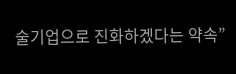술기업으로 진화하겠다는 약속”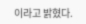이라고 밝혔다.